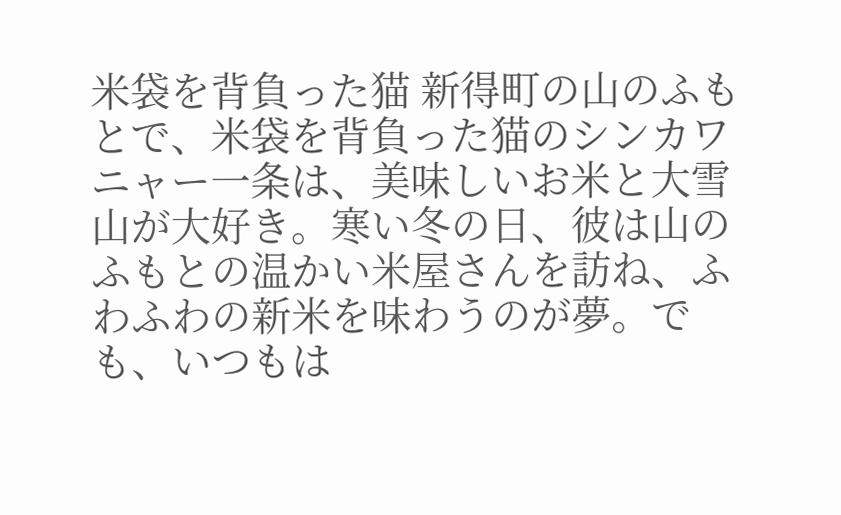米袋を背負った猫 新得町の山のふもとで、米袋を背負った猫のシンカワニャー一条は、美味しいお米と大雪山が大好き。寒い冬の日、彼は山のふもとの温かい米屋さんを訪ね、ふわふわの新米を味わうのが夢。でも、いつもは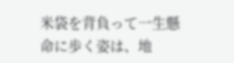米袋を背負って一生懸命に歩く姿は、地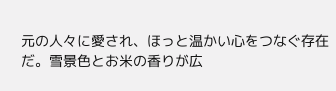元の人々に愛され、ほっと温かい心をつなぐ存在だ。雪景色とお米の香りが広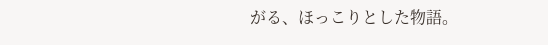がる、ほっこりとした物語。